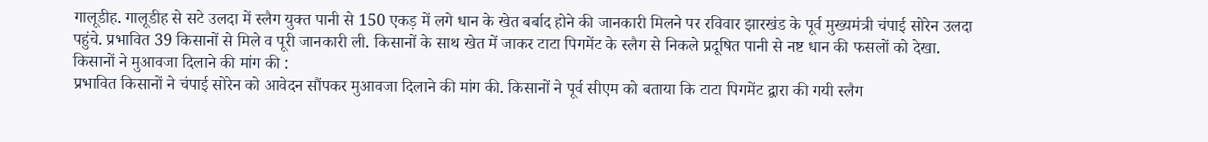गालूडीह. गालूडीह से सटे उलदा में स्लैग युक्त पानी से 150 एकड़ में लगे धान के खेत बर्बाद होने की जानकारी मिलने पर रविवार झारखंड के पूर्व मुख्यमंत्री चंपाई सोरेन उलदा पहुंचे. प्रभावित 39 किसानों से मिले व पूरी जानकारी ली. किसानों के साथ खेत में जाकर टाटा पिगमेंट के स्लैग से निकले प्रदूषित पानी से नष्ट धान की फसलों को देखा.
किसानों ने मुआवजा दिलाने की मांग की :
प्रभावित किसानों ने चंपाई सोरेन को आवेदन सौंपकर मुआवजा दिलाने की मांग की. किसानों ने पूर्व सीएम को बताया कि टाटा पिगमेंट द्वारा की गयी स्लैग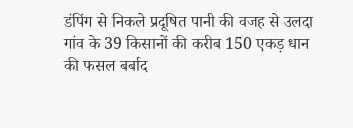डंपिंग से निकले प्रदूषित पानी की वजह से उलदा गांव के 39 किसानों की करीब 150 एकड़ धान की फसल बर्बाद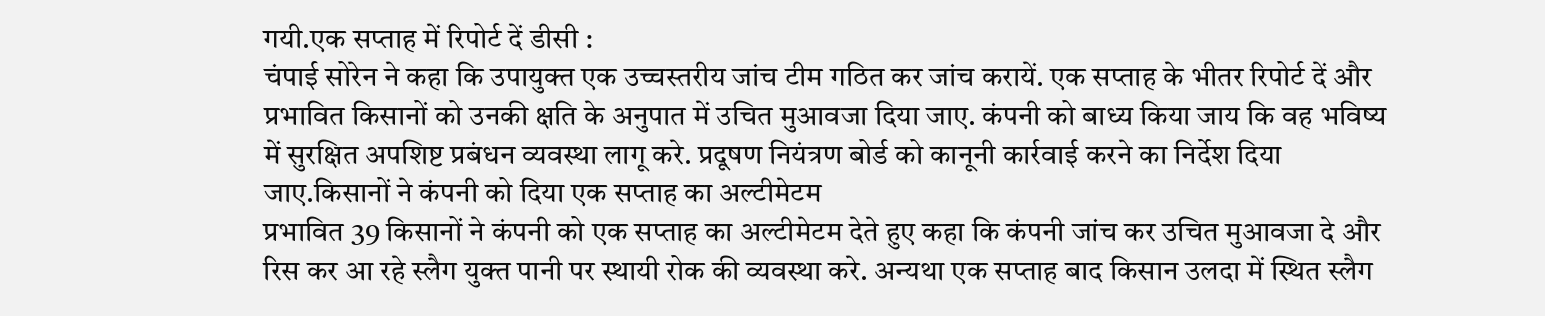गयी.एक सप्ताह में रिपोर्ट दें डीसी :
चंपाई सोरेन ने कहा कि उपायुक्त एक उच्चस्तरीय जांच टीम गठित कर जांच करायें. एक सप्ताह के भीतर रिपोर्ट दें और प्रभावित किसानों को उनकी क्षति के अनुपात में उचित मुआवजा दिया जाए. कंपनी को बाध्य किया जाय कि वह भविष्य में सुरक्षित अपशिष्ट प्रबंधन व्यवस्था लागू करे. प्रदूषण नियंत्रण बोर्ड को कानूनी कार्रवाई करने का निर्देश दिया जाए.किसानों ने कंपनी को दिया एक सप्ताह का अल्टीमेटम
प्रभावित 39 किसानों ने कंपनी को एक सप्ताह का अल्टीमेटम देते हुए कहा कि कंपनी जांच कर उचित मुआवजा दे और रिस कर आ रहे स्लैग युक्त पानी पर स्थायी रोक की व्यवस्था करे. अन्यथा एक सप्ताह बाद किसान उलदा में स्थित स्लैग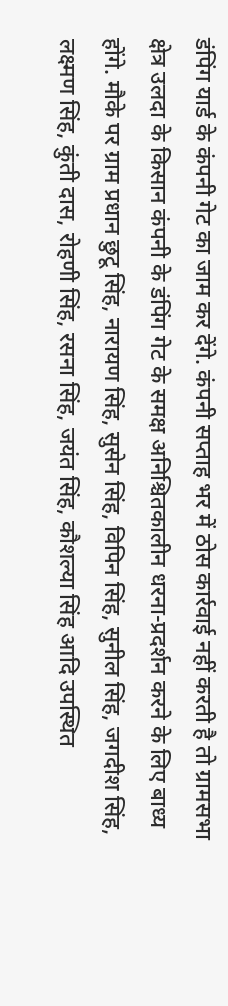डंपिंग यार्ड के कंपनी गेट का जाम कर देंगे. कंपनी सप्ताह भर में ठोस कार्रवाई नहीं करती है तो ग्रामसभा क्षेत्र उलदा के किसान कंपनी के डंपिंग गेट के समक्ष अनिश्चितकालीन धरना-प्रदर्शन करने के लिए बाध्य होंगे. मौके पर ग्राम प्रधान छुटू सिंह, नारायण सिंह, सुसेन सिंह, विपिन सिंह, सुनील सिंह, जगदीश सिंह, लक्ष्मण सिंह, कुंती दास, रोहणी सिंह, रसना सिंह, जयंत सिंह, कौशल्या सिंह आदि उपस्थित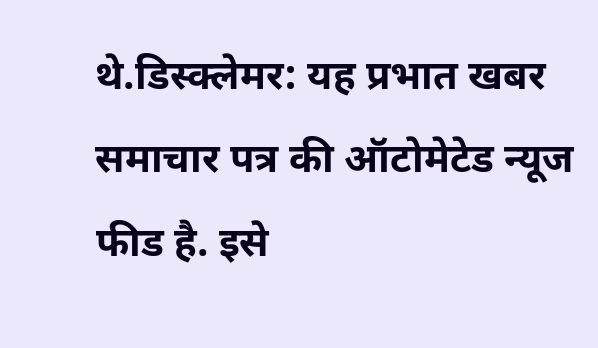थे.डिस्क्लेमर: यह प्रभात खबर समाचार पत्र की ऑटोमेटेड न्यूज फीड है. इसे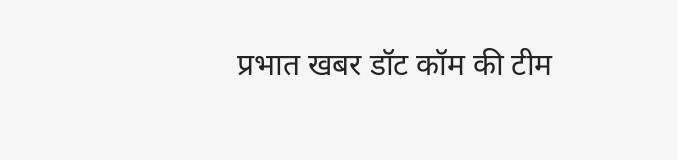प्रभात खबर डॉट कॉम की टीम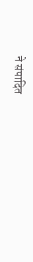ने संपादित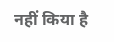नहीं किया है